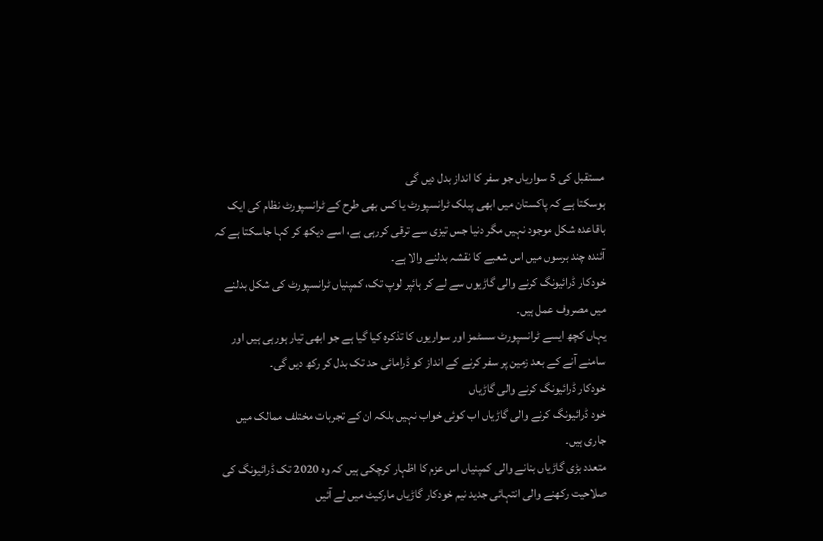مستقبل کی 5 سواریاں جو سفر کا انداز بدل دیں گی
ہوسکتا ہے کہ پاکستان میں ابھی پبلک ٹرانسپورٹ یا کس بھی طرح کے ٹرانسپورٹ نظام کی ایک باقاعدہ شکل موجود نہیں مگر دنیا جس تیزی سے ترقی کررہی ہے، اسے دیکھ کر کہا جاسکتا ہے کہ آئندہ چند برسوں میں اس شعبے کا نقشہ بدلنے والا ہے۔
خودکار ڈرائیونگ کرنے والی گاڑیوں سے لے کر ہائپر لوپ تک، کمپنیاں ٹرانسپورٹ کی شکل بدلنے میں مصروف عمل ہیں۔
یہاں کچھ ایسے ٹرانسپورٹ سسٹمز اور سواریوں کا تذکرہ کیا گیا ہے جو ابھی تیار ہورہی ہیں اور سامنے آنے کے بعد زمین پر سفر کرنے کے انداز کو ڈرامائی حد تک بدل کر رکھ دیں گی۔
خودکار ڈرائیونگ کرنے والی گاڑیاں
خود ڈرائیونگ کرنے والی گاڑیاں اب کوئی خواب نہیں بلکہ ان کے تجربات مختلف ممالک میں جاری ہیں۔
متعدد بڑی گاڑیاں بنانے والی کمپنیاں اس عزم کا اظہار کرچکی ہیں کہ وہ 2020 تک ڈرائیونگ کی صلاحیت رکھنے والی انتہائی جدید نیم خودکار گاڑیاں مارکیٹ میں لے آئیں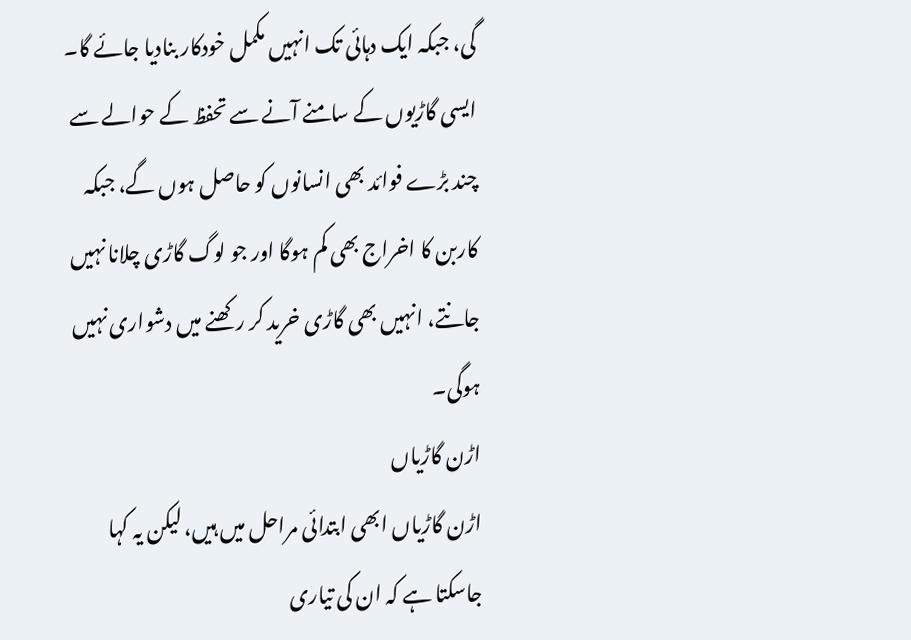گی، جبکہ ایک دہائی تک انہیں مکمل خودکار بنادیا جائے گا۔
ایسی گاڑیوں کے سامنے آنے سے تحفظ کے حوالے سے چند بڑے فوائد بھی انسانوں کو حاصل ہوں گے، جبکہ کاربن کا اخراج بھی کم ہوگا اور جو لوگ گاڑی چلانا نہیں جانتے، انہیں بھی گاڑی خرید کر رکھنے میں دشواری نہیں ہوگی۔
اڑن گاڑیاں
اڑن گاڑیاں ابھی ابتدائی مراحل میں ہیں، لیکن یہ کہا جاسکتا ہے کہ ان کی تیاری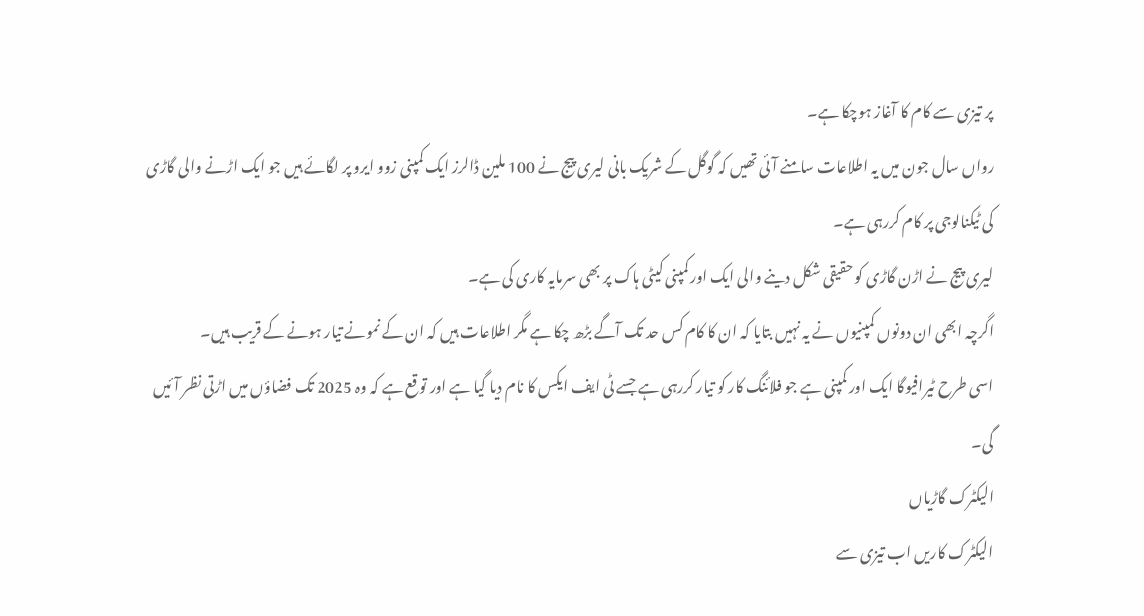پر تیزی سے کام کا آغاز ہوچکا ہے۔
رواں سال جون میں یہ اطلاعات سامنے آئی تھیں کہ گوگل کے شریک بانی لیری پیج نے 100 ملین ڈالرز ایک کمپنی زوو ایرو پر لگائے ہیں جو ایک اڑنے والی گاڑی کی ٹیکنالوجی پر کام کررہی ہے۔
لیری پیج نے اڑن گاڑی کو حقیقی شکل دینے والی ایک اور کمپنی کیٹی ہاک پر بھی سرمایہ کاری کی ہے۔
اگرچہ ابھی ان دونوں کمپنیوں نے یہ نہیں بتایا کہ ان کا کام کس حد تک آگے بڑھ چکا ہے مگر اطلاعات ہیں کہ ان کے نمونے تیار ہونے کے قریب ہیں۔
اسی طرح ٹیرافیوگا ایک اور کمپنی ہے جو فلائنگ کار کو تیار کررہی ہے جسے ٹی ایف ایکس کا نام دیا گیا ہے اور توقع ہے کہ وہ 2025 تک فضاؤں میں اڑتی نظر آئیں گی۔
الیکٹرک گاڑیاں
الیکٹرک کاریں اب تیزی سے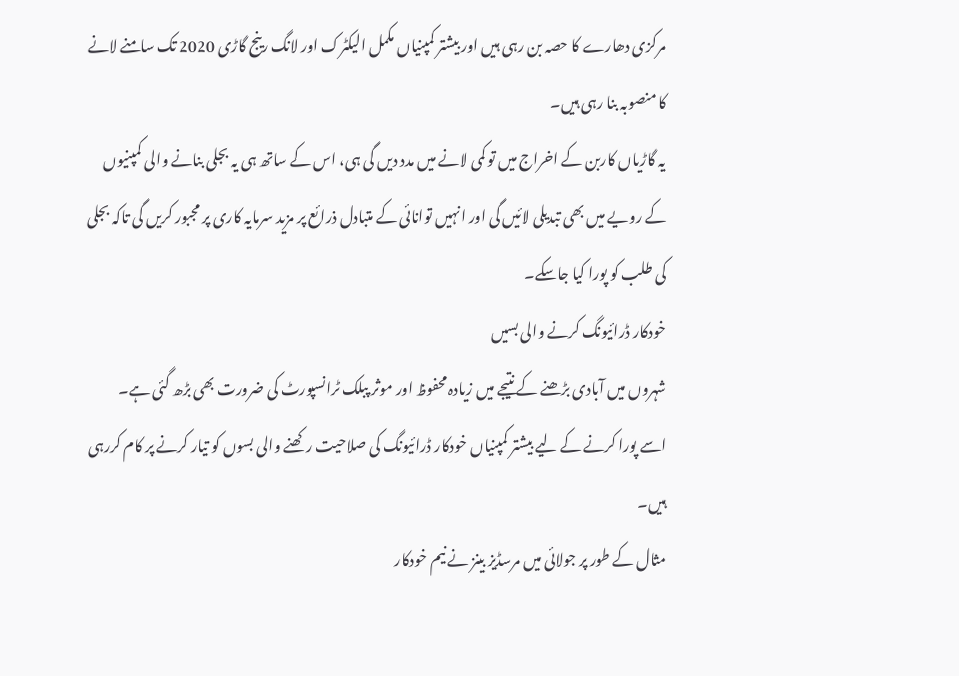مرکزی دھارے کا حصہ بن رہی ہیں اور بیشتر کمپنیاں مکمل الیکٹرک اور لانگ رینج گاڑی 2020 تک سامنے لانے کا منصوبہ بنا رہی ہیں۔
یہ گاڑیاں کاربن کے اخراج میں تو کمی لانے میں مدد دیں گی ہی، اس کے ساتھ ہی یہ بجلی بنانے والی کمپنیوں کے رویے میں بھی تبدیلی لائیں گی اور انہیں توانائی کے متبادل ذرائع پر مزید سرمایہ کاری پر مجبور کریں گی تاکہ بجلی کی طلب کو پورا کیا جاسکے۔
خودکار ڈرائیونگ کرنے والی بسیں
شہروں میں آبادی بڑھنے کے نتیجے میں زیادہ محفوظ اور موثر پبلک ٹرانسپورٹ کی ضرورت بھی بڑھ گئی ہے۔
اسے پورا کرنے کے لیے بیشتر کمپنیاں خودکار ڈرائیونگ کی صلاحیت رکھنے والی بسوں کو تیار کرنے پر کام کررہی ہیں۔
مثال کے طور پر جولائی میں مرسڈیز بینز نے نیم خودکار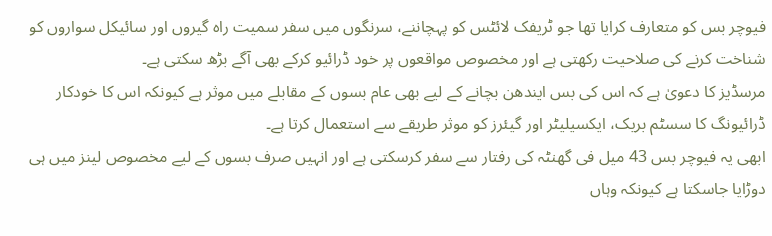فیوچر بس کو متعارف کرایا تھا جو ٹریفک لائٹس کو پہچاننے، سرنگوں میں سفر سمیت راہ گیروں اور سائیکل سواروں کو شناخت کرنے کی صلاحیت رکھتی ہے اور مخصوص مواقعوں پر خود ڈرائیو کرکے بھی آگے بڑھ سکتی ہے۔
مرسڈیز کا دعویٰ ہے کہ اس کی بس ایندھن بچانے کے لیے بھی عام بسوں کے مقابلے میں موثر ہے کیونکہ اس کا خودکار ڈرائیونگ کا سسٹم بریک، ایکسیلیٹر اور گیئرز کو موثر طریقے سے استعمال کرتا ہے۔
ابھی یہ فیوچر بس 43 میل فی گھنٹہ کی رفتار سے سفر کرسکتی ہے اور انہیں صرف بسوں کے لیے مخصوص لینز میں ہی دوڑایا جاسکتا ہے کیونکہ وہاں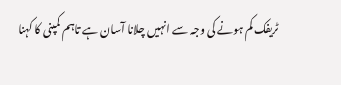ٹریفک کم ہونے کی وجہ سے انہیں چلانا آسان ہے تاہم کمپنی کا کہنا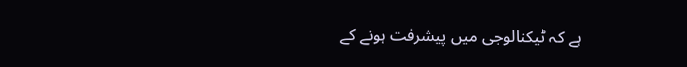ہے کہ ٹیکنالوجی میں پیشرفت ہونے کے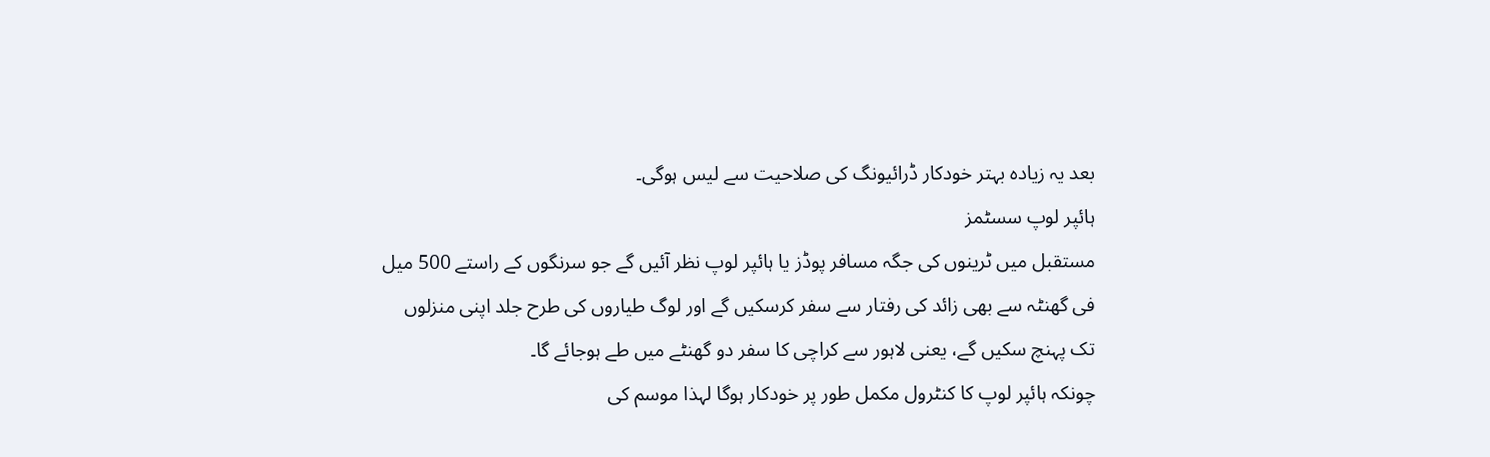بعد یہ زیادہ بہتر خودکار ڈرائیونگ کی صلاحیت سے لیس ہوگی۔
ہائپر لوپ سسٹمز
مستقبل میں ٹرینوں کی جگہ مسافر پوڈز یا ہائپر لوپ نظر آئیں گے جو سرنگوں کے راستے 500 میل فی گھنٹہ سے بھی زائد کی رفتار سے سفر کرسکیں گے اور لوگ طیاروں کی طرح جلد اپنی منزلوں تک پہنچ سکیں گے، یعنی لاہور سے کراچی کا سفر دو گھنٹے میں طے ہوجائے گا۔
چونکہ ہائپر لوپ کا کنٹرول مکمل طور پر خودکار ہوگا لہذا موسم کی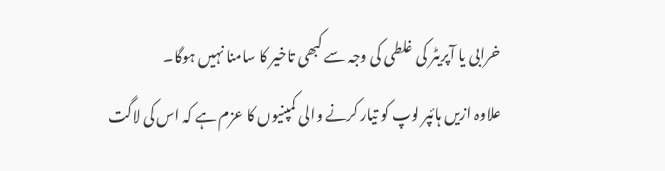خرابی یا آپریٹر کی غلطی کی وجہ سے کبھی تاخیر کا سامنا نہیں ہوگا۔
علاوہ ازیں ہائپر لوپ کو تیار کرنے والی کمپنیوں کا عزم ہے کہ اس کی لاگت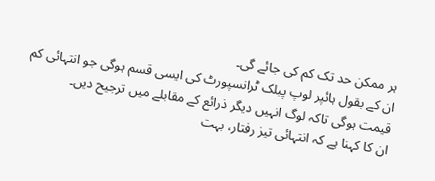ہر ممکن حد تک کم کی جائے گی۔
ان کے بقول ہائپر لوپ پبلک ٹرانسپورٹ کی ایسی قسم ہوگی جو انتہائی کم قیمت ہوگی تاکہ لوگ انہیں دیگر ذرائع کے مقابلے میں ترجیح دیں۔
ان کا کہنا ہے کہ انتہائی تیز رفتار، بہت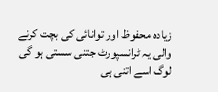زیادہ محفوظ اور توانائی کی بچت کرنے والی یہ ٹرانسپورٹ جتنی سستی ہو گی لوگ اسے اتنی ہی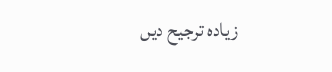زیادہ ترجیح دیں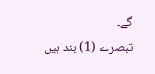گے۔
تبصرے (1) بند ہیں